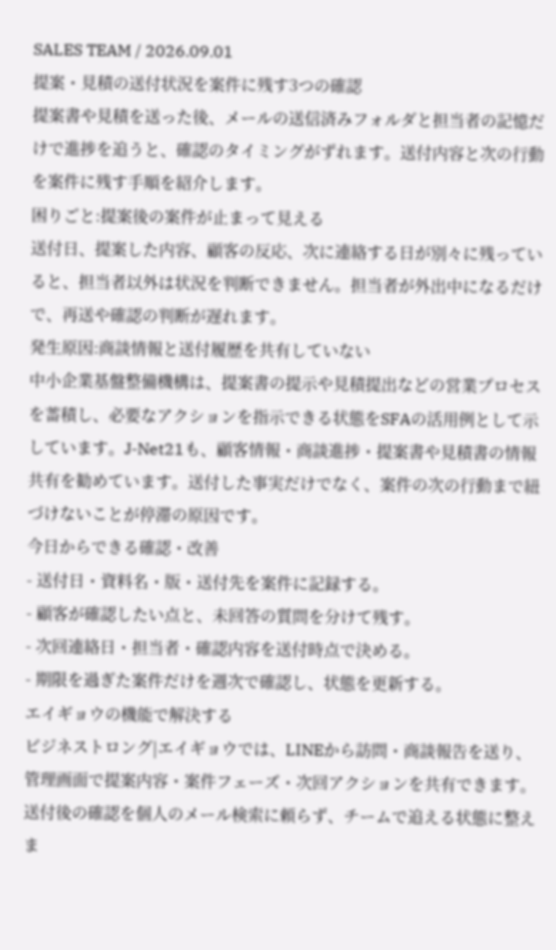SALES TEAM / 2026.09.01
提案・見積の送付状況を案件に残す3つの確認
提案書や見積を送った後、メールの送信済みフォルダと担当者の記憶だけで進捗を追うと、確認のタイミングがずれます。送付内容と次の行動を案件に残す手順を紹介します。
困りごと:提案後の案件が止まって見える
送付日、提案した内容、顧客の反応、次に連絡する日が別々に残っていると、担当者以外は状況を判断できません。担当者が外出中になるだけで、再送や確認の判断が遅れます。
発生原因:商談情報と送付履歴を共有していない
中小企業基盤整備機構は、提案書の提示や見積提出などの営業プロセスを蓄積し、必要なアクションを指示できる状態をSFAの活用例として示しています。J-Net21も、顧客情報・商談進捗・提案書や見積書の情報共有を勧めています。送付した事実だけでなく、案件の次の行動まで紐づけないことが停滞の原因です。
今日からできる確認・改善
- 送付日・資料名・版・送付先を案件に記録する。
- 顧客が確認したい点と、未回答の質問を分けて残す。
- 次回連絡日・担当者・確認内容を送付時点で決める。
- 期限を過ぎた案件だけを週次で確認し、状態を更新する。
エイギョウの機能で解決する
ビジネストロング|エイギョウでは、LINEから訪問・商談報告を送り、管理画面で提案内容・案件フェーズ・次回アクションを共有できます。送付後の確認を個人のメール検索に頼らず、チームで追える状態に整えま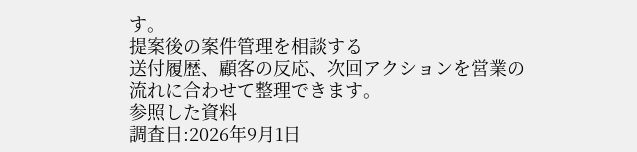す。
提案後の案件管理を相談する
送付履歴、顧客の反応、次回アクションを営業の流れに合わせて整理できます。
参照した資料
調査日:2026年9月1日